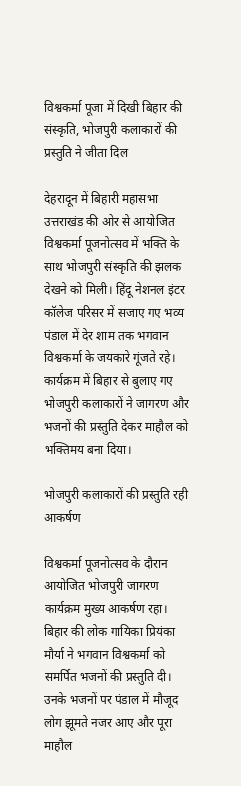विश्वकर्मा पूजा में दिखी बिहार की संस्कृति, भोजपुरी कलाकारों की प्रस्तुति ने जीता दिल

देहरादून में बिहारी महासभा उत्तराखंड की ओर से आयोजित विश्वकर्मा पूजनोत्सव में भक्ति के साथ भोजपुरी संस्कृति की झलक देखने को मिली। हिंदू नेशनल इंटर कॉलेज परिसर में सजाए गए भव्य पंडाल में देर शाम तक भगवान विश्वकर्मा के जयकारे गूंजते रहे। कार्यक्रम में बिहार से बुलाए गए भोजपुरी कलाकारों ने जागरण और भजनों की प्रस्तुति देकर माहौल को भक्तिमय बना दिया।

भोजपुरी कलाकारों की प्रस्तुति रही आकर्षण

विश्वकर्मा पूजनोत्सव के दौरान आयोजित भोजपुरी जागरण कार्यक्रम मुख्य आकर्षण रहा। बिहार की लोक गायिका प्रियंका मौर्या ने भगवान विश्वकर्मा को समर्पित भजनों की प्रस्तुति दी। उनके भजनों पर पंडाल में मौजूद लोग झूमते नजर आए और पूरा माहौल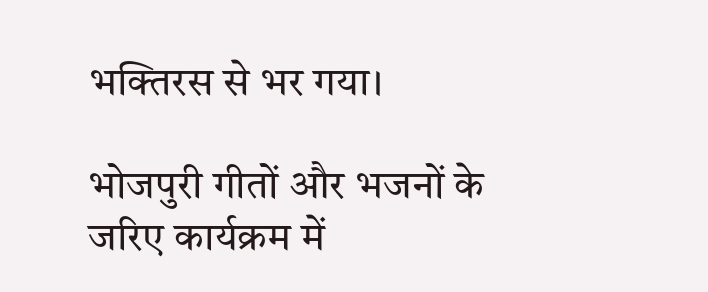भक्तिरस से भर गया।

भोजपुरी गीतों और भजनों के जरिए कार्यक्रम में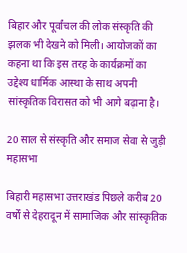बिहार और पूर्वांचल की लोक संस्कृति की झलक भी देखने को मिली। आयोजकों का कहना था कि इस तरह के कार्यक्रमों का उद्देश्य धार्मिक आस्था के साथ अपनी सांस्कृतिक विरासत को भी आगे बढ़ाना है।

20 साल से संस्कृति और समाज सेवा से जुड़ी महासभा

बिहारी महासभा उत्तराखंड पिछले करीब 20 वर्षों से देहरादून में सामाजिक और सांस्कृतिक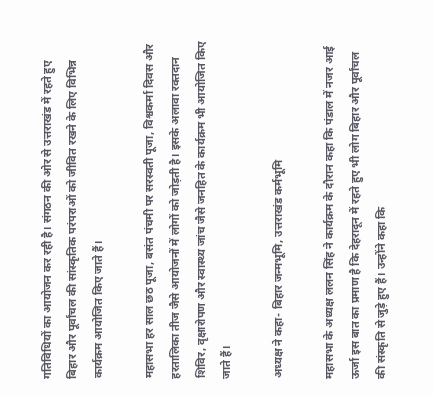गतिविधियों का आयोजन कर रही है। संगठन की ओर से उत्तराखंड में रहते हुए बिहार और पूर्वांचल की सांस्कृतिक परंपराओं को जीवित रखने के लिए विभिन्न कार्यक्रम आयोजित किए जाते हैं।

महासभा हर साल छठ पूजा, बसंत पंचमी पर सरस्वती पूजा, विश्वकर्मा दिवस और हरतालिका तीज जैसे आयोजनों में लोगों को जोड़ती है। इसके अलावा रक्तदान शिविर, वृक्षारोपण और स्वास्थ्य जांच जैसे जनहित के कार्यक्रम भी आयोजित किए जाते हैं।

अध्यक्ष ने कहा- बिहार जन्मभूमि, उत्तराखंड कर्मभूमि

महासभा के अध्यक्ष ललन सिंह ने कार्यक्रम के दौरान कहा कि पंडाल में नजर आई ऊर्जा इस बात का प्रमाण है कि देहरादून में रहते हुए भी लोग बिहार और पूर्वांचल की संस्कृति से जुड़े हुए हैं। उन्होंने कहा कि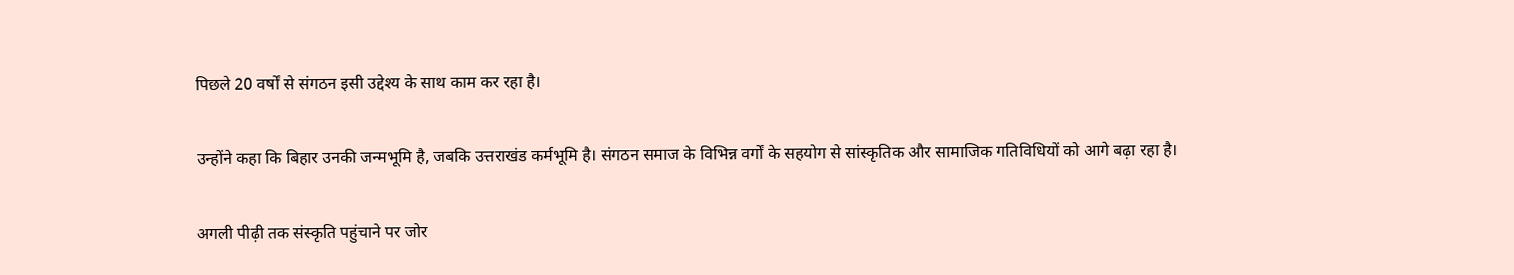पिछले 20 वर्षों से संगठन इसी उद्देश्य के साथ काम कर रहा है।

उन्होंने कहा कि बिहार उनकी जन्मभूमि है, जबकि उत्तराखंड कर्मभूमि है। संगठन समाज के विभिन्न वर्गों के सहयोग से सांस्कृतिक और सामाजिक गतिविधियों को आगे बढ़ा रहा है।

अगली पीढ़ी तक संस्कृति पहुंचाने पर जोर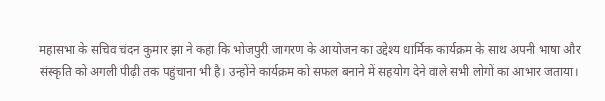महासभा के सचिव चंदन कुमार झा ने कहा कि भोजपुरी जागरण के आयोजन का उद्देश्य धार्मिक कार्यक्रम के साथ अपनी भाषा और संस्कृति को अगली पीढ़ी तक पहुंचाना भी है। उन्होंने कार्यक्रम को सफल बनाने में सहयोग देने वाले सभी लोगों का आभार जताया।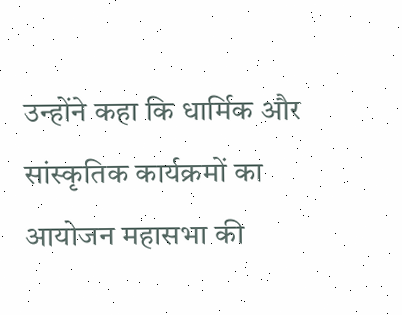उन्होंने कहा कि धार्मिक और सांस्कृतिक कार्यक्रमों का आयोजन महासभा की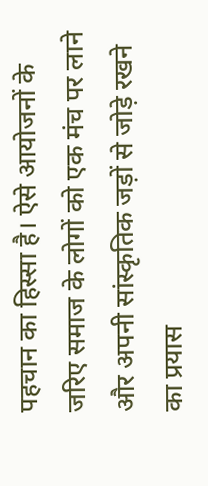पहचान का हिस्सा है। ऐसे आयोजनों के जरिए समाज के लोगों को एक मंच पर लाने और अपनी सांस्कृतिक जड़ों से जोड़े रखने का प्रयास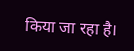किया जा रहा है।